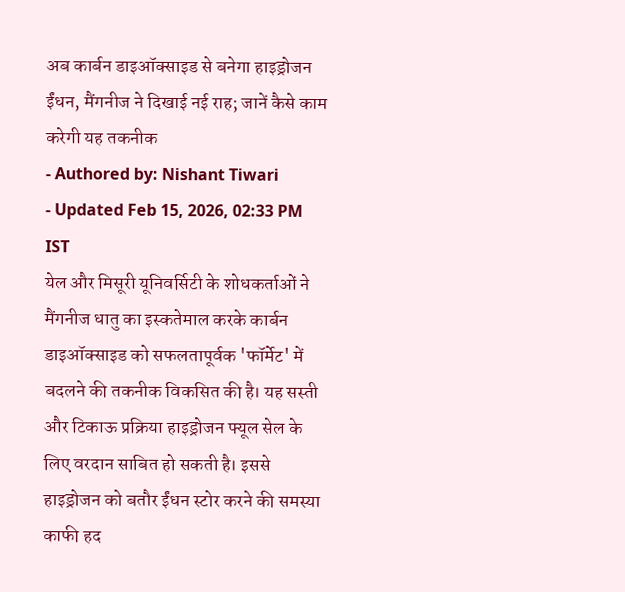अब कार्बन डाइऑक्साइड से बनेगा हाइड्रोजन ईंधन, मैंगनीज ने दिखाई नई राह; जानें कैसे काम करेगी यह तकनीक
- Authored by: Nishant Tiwari
- Updated Feb 15, 2026, 02:33 PM IST
येल और मिसूरी यूनिवर्सिटी के शोधकर्ताओं ने मैंगनीज धातु का इस्कतेमाल करके कार्बन डाइऑक्साइड को सफलतापूर्वक 'फॉर्मेट' में बदलने की तकनीक विकसित की है। यह सस्ती और टिकाऊ प्रक्रिया हाइड्रोजन फ्यूल सेल के लिए वरदान साबित हो सकती है। इससे हाइड्रोजन को बतौर ईंधन स्टोर करने की समस्या काफी हद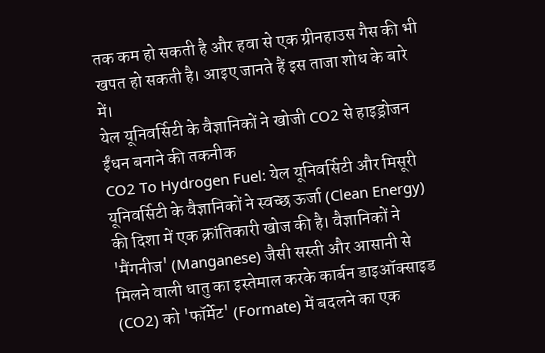तक कम हो सकती है और हवा से एक ग्रीनहाउस गैस की भी खपत हो सकती है। आइए जानते हैं इस ताजा शोध के बारे में।
येल यूनिवर्सिटी के वैज्ञानिकों ने खोजी CO2 से हाइड्रोजन ईंधन बनाने की तकनीक
CO2 To Hydrogen Fuel: येल यूनिवर्सिटी और मिसूरी यूनिवर्सिटी के वैज्ञानिकों ने स्वच्छ ऊर्जा (Clean Energy) की दिशा में एक क्रांतिकारी खोज की है। वैज्ञानिकों ने 'मैंगनीज' (Manganese) जैसी सस्ती और आसानी से मिलने वाली धातु का इस्तेमाल करके कार्बन डाइऑक्साइड (CO2) को 'फॉर्मेट' (Formate) में बदलने का एक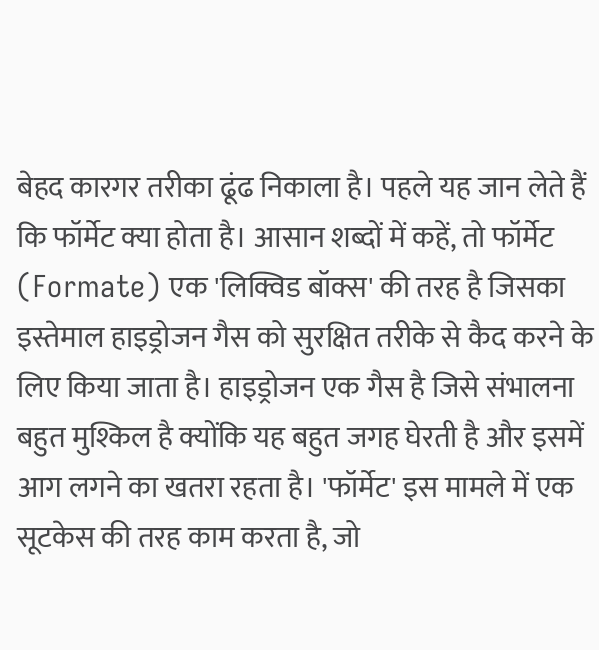बेहद कारगर तरीका ढूंढ निकाला है। पहले यह जान लेते हैं कि फॉर्मेट क्या होता है। आसान शब्दों में कहें, तो फॉर्मेट (Formate) एक 'लिक्विड बॉक्स' की तरह है जिसका इस्तेमाल हाइड्रोजन गैस को सुरक्षित तरीके से कैद करने के लिए किया जाता है। हाइड्रोजन एक गैस है जिसे संभालना बहुत मुश्किल है क्योंकि यह बहुत जगह घेरती है और इसमें आग लगने का खतरा रहता है। 'फॉर्मेट' इस मामले में एक सूटकेस की तरह काम करता है, जो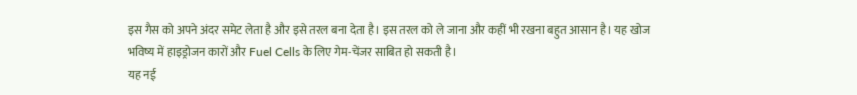इस गैस को अपने अंदर समेट लेता है और इसे तरल बना देता है। इस तरल को ले जाना और कहीं भी रखना बहुत आसान है। यह खोज भविष्य में हाइड्रोजन कारों और Fuel Cells के लिए गेम-चेंजर साबित हो सकती है।
यह नई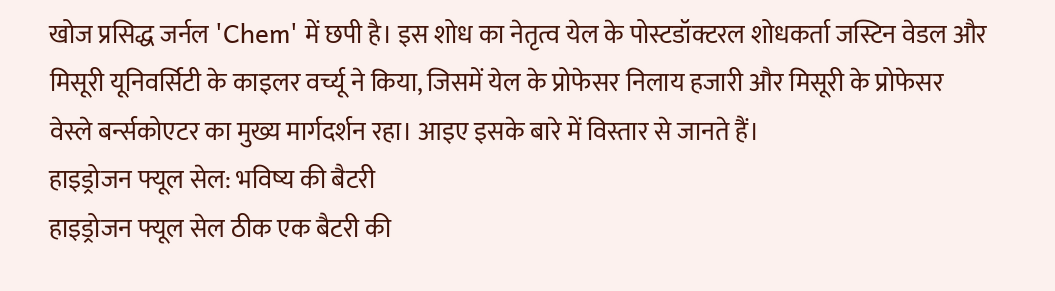खोज प्रसिद्ध जर्नल 'Chem' में छपी है। इस शोध का नेतृत्व येल के पोस्टडॉक्टरल शोधकर्ता जस्टिन वेडल और मिसूरी यूनिवर्सिटी के काइलर वर्च्यू ने किया, जिसमें येल के प्रोफेसर निलाय हजारी और मिसूरी के प्रोफेसर वेस्ले बर्न्सकोएटर का मुख्य मार्गदर्शन रहा। आइए इसके बारे में विस्तार से जानते हैं।
हाइड्रोजन फ्यूल सेल: भविष्य की बैटरी
हाइड्रोजन फ्यूल सेल ठीक एक बैटरी की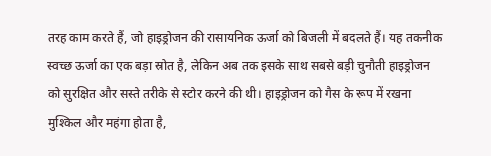तरह काम करते हैं, जो हाइड्रोजन की रासायनिक ऊर्जा को बिजली में बदलते हैं। यह तकनीक स्वच्छ ऊर्जा का एक बड़ा स्रोत है, लेकिन अब तक इसके साथ सबसे बड़ी चुनौती हाइड्रोजन को सुरक्षित और सस्ते तरीके से स्टोर करने की थी। हाइड्रोजन को गैस के रूप में रखना मुश्किल और महंगा होता है,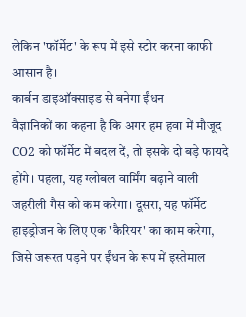लेकिन 'फॉर्मेट' के रूप में इसे स्टोर करना काफी आसान है।
कार्बन डाइऑक्साइड से बनेगा ईंधन
वैज्ञानिकों का कहना है कि अगर हम हवा में मौजूद CO2 को फॉर्मेट में बदल दें, तो इसके दो बड़े फायदे होंगे। पहला, यह ग्लोबल वार्मिंग बढ़ाने वाली जहरीली गैस को कम करेगा। दूसरा, यह फॉर्मेट हाइड्रोजन के लिए एक 'कैरियर' का काम करेगा, जिसे जरूरत पड़ने पर ईंधन के रूप में इस्तेमाल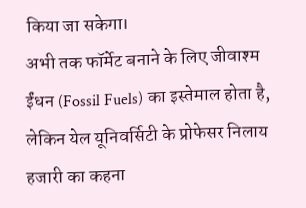किया जा सकेगा।
अभी तक फॉर्मेट बनाने के लिए जीवाश्म ईंधन (Fossil Fuels) का इस्तेमाल होता है, लेकिन येल यूनिवर्सिटी के प्रोफेसर निलाय हजारी का कहना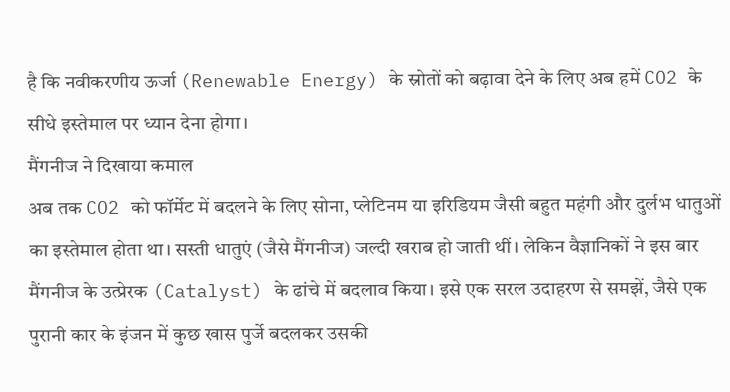है कि नवीकरणीय ऊर्जा (Renewable Energy) के स्रोतों को बढ़ावा देने के लिए अब हमें CO2 के सीधे इस्तेमाल पर ध्यान देना होगा।
मैंगनीज ने दिखाया कमाल
अब तक CO2 को फॉर्मेट में बदलने के लिए सोना, प्लेटिनम या इरिडियम जैसी बहुत महंगी और दुर्लभ धातुओं का इस्तेमाल होता था। सस्ती धातुएं (जैसे मैंगनीज) जल्दी खराब हो जाती थीं। लेकिन वैज्ञानिकों ने इस बार मैंगनीज के उत्प्रेरक (Catalyst) के ढांचे में बदलाव किया। इसे एक सरल उदाहरण से समझें, जैसे एक पुरानी कार के इंजन में कुछ खास पुर्जे बदलकर उसकी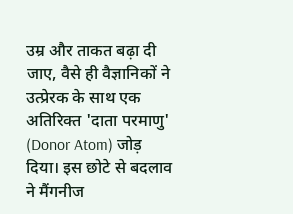उम्र और ताकत बढ़ा दी जाए, वैसे ही वैज्ञानिकों ने उत्प्रेरक के साथ एक अतिरिक्त 'दाता परमाणु' (Donor Atom) जोड़ दिया। इस छोटे से बदलाव ने मैंगनीज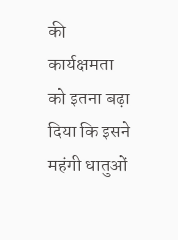की कार्यक्षमता को इतना बढ़ा दिया कि इसने महंगी धातुओं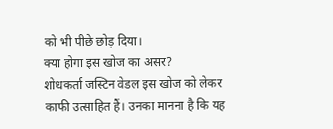को भी पीछे छोड़ दिया।
क्या होगा इस खोज का असर?
शोधकर्ता जस्टिन वेडल इस खोज को लेकर काफी उत्साहित हैं। उनका मानना है कि यह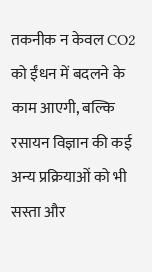तकनीक न केवल CO2 को ईंधन में बदलने के काम आएगी, बल्कि रसायन विज्ञान की कई अन्य प्रक्रियाओं को भी सस्ता और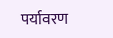पर्यावरण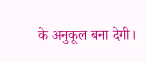के अनुकूल बना देगी।